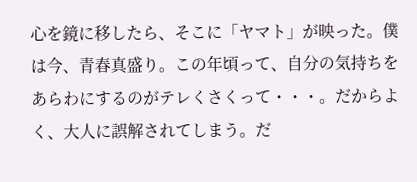心を鏡に移したら、そこに「ヤマト」が映った。僕は今、青春真盛り。この年頃って、自分の気持ちをあらわにするのがテレくさくって・・・。だからよく、大人に誤解されてしまう。だ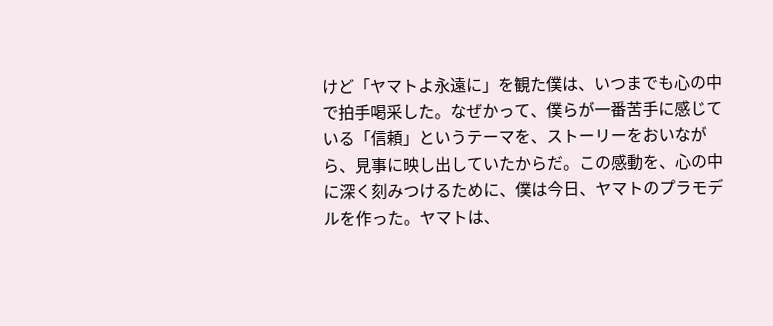けど「ヤマトよ永遠に」を観た僕は、いつまでも心の中で拍手喝采した。なぜかって、僕らが一番苦手に感じている「信頼」というテーマを、ストーリーをおいながら、見事に映し出していたからだ。この感動を、心の中に深く刻みつけるために、僕は今日、ヤマトのプラモデルを作った。ヤマトは、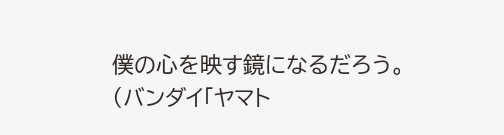僕の心を映す鏡になるだろう。(バンダイ「ヤマト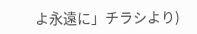よ永遠に」チラシより)